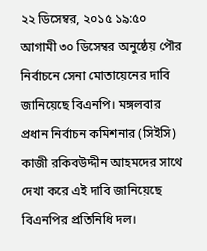২২ ডিসেম্বর, ২০১৫ ১৯:৫০
আগামী ৩০ ডিসেম্বর অনুষ্ঠেয় পৌর নির্বাচনে সেনা মোতায়েনের দাবি জানিয়েছে বিএনপি। মঙ্গলবার প্রধান নির্বাচন কমিশনার (সিইসি) কাজী রকিবউদ্দীন আহমদের সাথে দেখা করে এই দাবি জানিয়েছে বিএনপির প্রতিনিধি দল।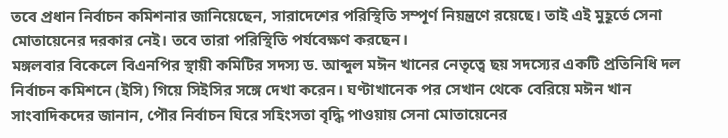তবে প্রধান নির্বাচন কমিশনার জানিয়েছেন, সারাদেশের পরিস্থিতি সম্পূর্ণ নিয়ন্ত্রণে রয়েছে। তাই এই মুহূর্তে সেনা মোতায়েনের দরকার নেই। তবে তারা পরিস্থিতি পর্যবেক্ষণ করছেন।
মঙ্গলবার বিকেলে বিএনপির স্থায়ী কমিটির সদস্য ড. আব্দুল মঈন খানের নেতৃত্বে ছয় সদস্যের একটি প্রতিনিধি দল নির্বাচন কমিশনে (ইসি) গিয়ে সিইসির সঙ্গে দেখা করেন। ঘণ্টাখানেক পর সেখান থেকে বেরিয়ে মঈন খান সাংবাদিকদের জানান, পৌর নির্বাচন ঘিরে সহিংসতা বৃদ্ধি পাওয়ায় সেনা মোতায়েনের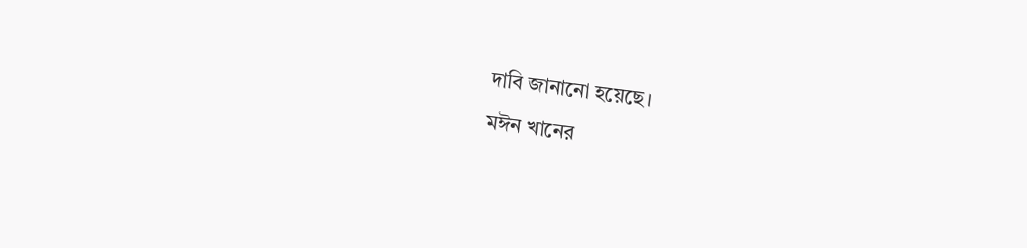দাবি জানানো হয়েছে।
মঈন খানের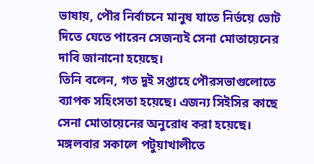ভাষায়, পৌর নির্বাচনে মানুষ যাতে নির্ভয়ে ভোট দিতে যেতে পারেন সেজন্যই সেনা মোতায়েনের দাবি জানানো হয়েছে।
তিনি বলেন, গত দুই সপ্তাহে পৌরসভাগুলোতে ব্যাপক সহিংসতা হয়েছে। এজন্য সিইসির কাছে সেনা মোতায়েনের অনুরোধ করা হয়েছে।
মঙ্গলবার সকালে পটুয়াখালীতে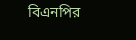বিএনপির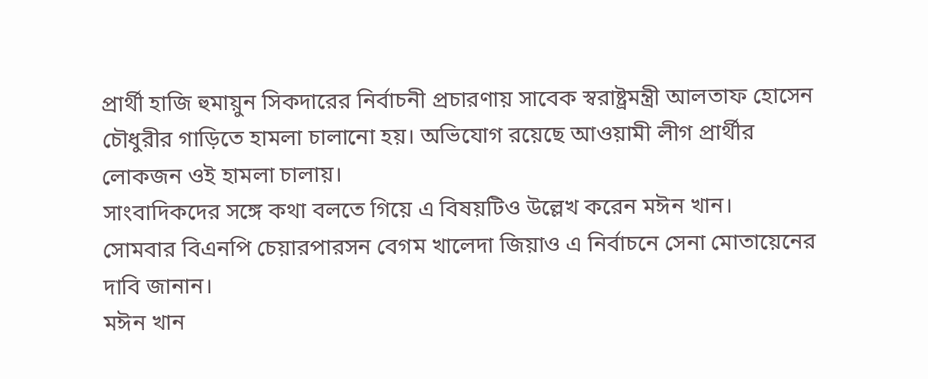প্রার্থী হাজি হুমায়ুন সিকদারের নির্বাচনী প্রচারণায় সাবেক স্বরাষ্ট্রমন্ত্রী আলতাফ হোসেন চৌধুরীর গাড়িতে হামলা চালানো হয়। অভিযোগ রয়েছে আওয়ামী লীগ প্রার্থীর লোকজন ওই হামলা চালায়।
সাংবাদিকদের সঙ্গে কথা বলতে গিয়ে এ বিষয়টিও উল্লেখ করেন মঈন খান।
সোমবার বিএনপি চেয়ারপারসন বেগম খালেদা জিয়াও এ নির্বাচনে সেনা মোতায়েনের দাবি জানান।
মঈন খান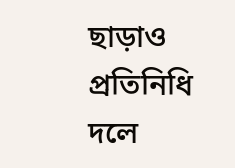ছাড়াও প্রতিনিধি দলে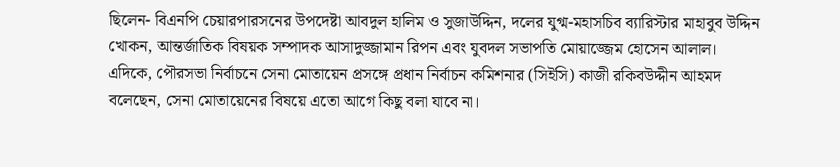ছিলেন- বিএনপি চেয়ারপারসনের উপদেষ্টা আবদুল হালিম ও সুজাউদ্দিন, দলের যুগ্ম-মহাসচিব ব্যারিস্টার মাহাবুব উদ্দিন খোকন, আন্তর্জাতিক বিষয়ক সম্পাদক আসাদুজ্জামান রিপন এবং যুবদল সভাপতি মোয়াজ্জেম হোসেন আলাল।
এদিকে, পৌরসভা নির্বাচনে সেনা মোতায়েন প্রসঙ্গে প্রধান নির্বাচন কমিশনার (সিইসি) কাজী রকিবউদ্দীন আহমদ বলেছেন, সেনা মোতায়েনের বিষয়ে এতো আগে কিছু বলা যাবে না।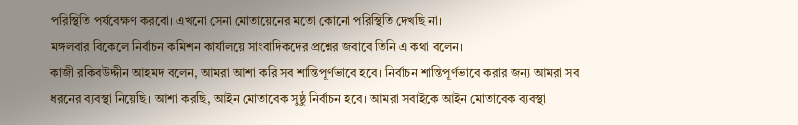পরিস্থিতি পর্যবেক্ষণ করবো। এখনো সেনা মোতায়েনের মতো কোনো পরিস্থিতি দেখছি না।
মঙ্গলবার বিকেলে নির্বাচন কমিশন কার্যালয়ে সাংবাদিকদের প্রশ্নের জবাবে তিনি এ কথা বলেন।
কাজী রকিবউদ্দীন আহমদ বলেন, আমরা আশা করি সব শান্তিপূর্ণভাবে হবে। নির্বাচন শান্তিপূর্ণভাবে করার জন্য আমরা সব ধরনের ব্যবস্থা নিয়েছি। আশা করছি, আইন মোতাবেক সুষ্ঠু নির্বাচন হবে। আমরা সবাইকে আইন মোতাবেক ব্যবস্থা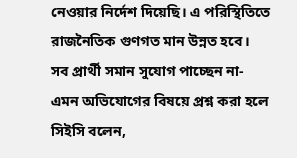নেওয়ার নির্দেশ দিয়েছি। এ পরিস্থিতিতে রাজনৈতিক গুণগত মান উন্নত হবে।
সব প্রার্থী সমান সুযোগ পাচ্ছেন না- এমন অভিযোগের বিষয়ে প্রশ্ন করা হলে সিইসি বলেন,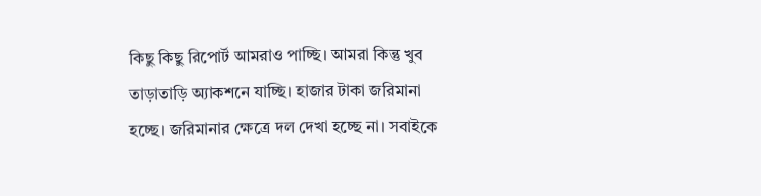কিছু কিছু রিপোর্ট আমরাও পাচ্ছি। আমরা কিন্তু খুব তাড়াতাড়ি অ্যাকশনে যাচ্ছি। হাজার টাকা জরিমানা হচ্ছে। জরিমানার ক্ষেত্রে দল দেখা হচ্ছে না। সবাইকে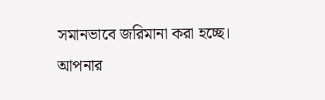সমানভাবে জরিমানা করা হচ্ছে।
আপনার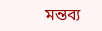মন্তব্য